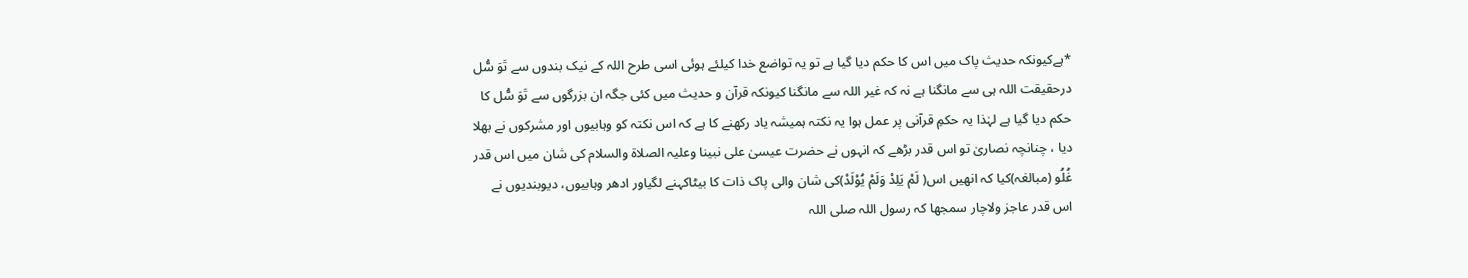*ہےکیونکہ حدیث پاک میں اس کا حکم دیا گیا ہے تو یہ تواضع خدا کیلئے ہوئی اسی طرح اللہ کے نیک بندوں سے تَوَ سُّل درحقیقت اللہ ہی سے مانگنا ہے نہ کہ غیر اللہ سے مانگنا کیونکہ قرآن و حدیث میں کئی جگہ ان بزرگوں سے تَوَ سُّل کا حکم دیا گیا ہے لہٰذا یہ حکمِ قرآنی پر عمل ہوا یہ نکتہ ہمیشہ یاد رکھنے کا ہے کہ اس نکتہ کو وہابیوں اور مشرکوں نے بھلا دیا ، چنانچہ نصاریٰ تو اس قدر بڑھے کہ انہوں نے حضرت عیسیٰ علی نبینا وعلیہ الصلاۃ والسلام کی شان میں اس قدر غُلُو (مبالغہ)کیا کہ انھیں اس( لَمْ یَلِدْ وَلَمْ یُوْلَدْ)کی شان والی پاک ذات کا بیٹاکہنے لگیاور ادھر وہابیوں، دیوبندیوں نے اس قدر عاجز ولاچار سمجھا کہ رسول اللہ صلی اللہ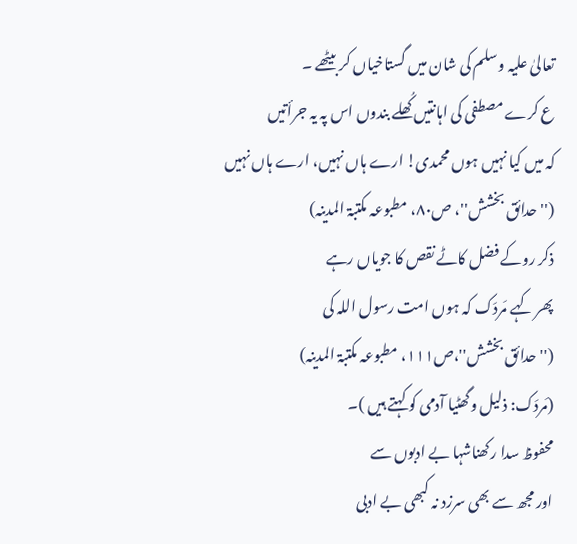تعالیٰ علیہ وسلم کی شان میں گستاخیاں کر بیٹھے ۔
ع کرے مصطفی کی اہانتیں کُھلے بندوں اس پہ یہ جرأتیں
کہ میں کیا نہیں ہوں محمدی! ارے ہاں نہیں، ارے ہاں نہیں
(''حدائق بخشش''، ص۸۰، مطبوعہ مکتبۃ المدینہ)
ذکر روکے فضل کاٹے نقص کا جویاں رہے
پھر کہے مَردَک کہ ہوں امت رسول اللہ کی
(''حدائق بخشش''،ص۱۱۱، مطبوعہ مکتبۃ المدینہ)
(مَردَک: ذلیل وگھٹیا آدمی کو کہتے ہیں )۔
محفوظ سدا رکھناشہا بے ادبوں سے
اور مجھ سے بھی سرزد نہ کبھی بے ادبی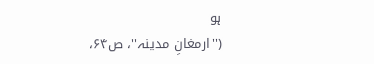ہو
(''ارمغانِ مدینہ''، ص۶۴،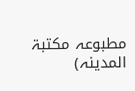مطبوعہ مکتبۃ المدینہ)